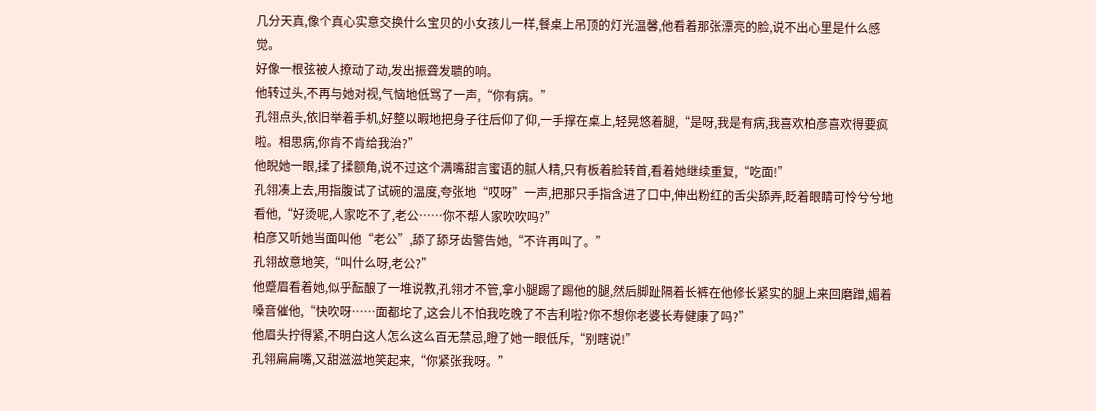几分天真,像个真心实意交换什么宝贝的小女孩儿一样,餐桌上吊顶的灯光温馨,他看着那张漂亮的脸,说不出心里是什么感觉。
好像一根弦被人撩动了动,发出振聋发聩的响。
他转过头,不再与她对视,气恼地低骂了一声,“你有病。”
孔翎点头,依旧举着手机,好整以暇地把身子往后仰了仰,一手撑在桌上,轻晃悠着腿,“是呀,我是有病,我喜欢柏彦喜欢得要疯啦。相思病,你肯不肯给我治?”
他睨她一眼,揉了揉额角,说不过这个满嘴甜言蜜语的腻人精,只有板着脸转首,看着她继续重复,“吃面!”
孔翎凑上去,用指腹试了试碗的温度,夸张地“哎呀”一声,把那只手指含进了口中,伸出粉红的舌尖舔弄,眨着眼睛可怜兮兮地看他,“好烫呢,人家吃不了,老公……你不帮人家吹吹吗?”
柏彦又听她当面叫他“老公”,舔了舔牙齿警告她,“不许再叫了。”
孔翎故意地笑,“叫什么呀,老公?”
他蹙眉看着她,似乎酝酿了一堆说教,孔翎才不管,拿小腿踢了踢他的腿,然后脚趾隔着长裤在他修长紧实的腿上来回磨蹭,媚着嗓音催他,“快吹呀……面都坨了,这会儿不怕我吃晚了不吉利啦?你不想你老婆长寿健康了吗?”
他眉头拧得紧,不明白这人怎么这么百无禁忌,瞪了她一眼低斥,“别瞎说!”
孔翎扁扁嘴,又甜滋滋地笑起来,“你紧张我呀。”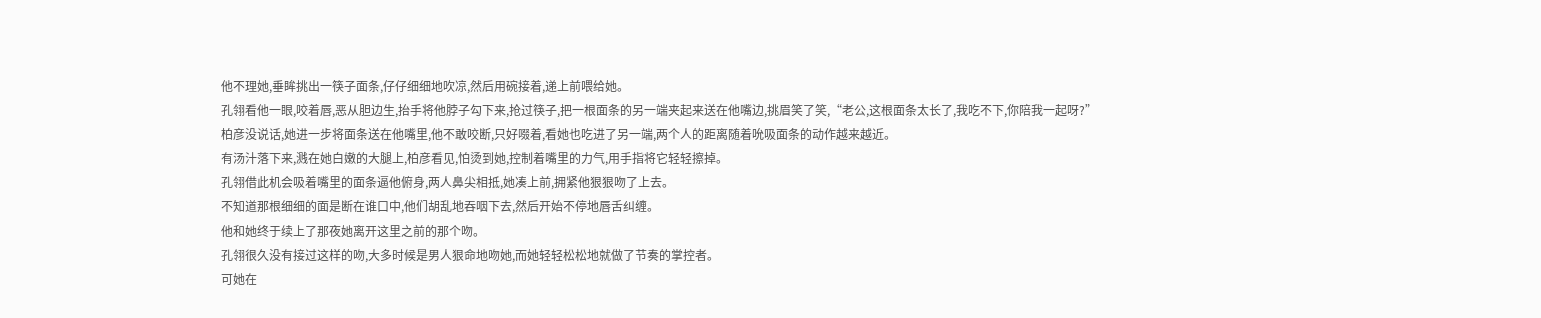他不理她,垂眸挑出一筷子面条,仔仔细细地吹凉,然后用碗接着,递上前喂给她。
孔翎看他一眼,咬着唇,恶从胆边生,抬手将他脖子勾下来,抢过筷子,把一根面条的另一端夹起来送在他嘴边,挑眉笑了笑,“老公,这根面条太长了,我吃不下,你陪我一起呀?”
柏彦没说话,她进一步将面条送在他嘴里,他不敢咬断,只好啜着,看她也吃进了另一端,两个人的距离随着吮吸面条的动作越来越近。
有汤汁落下来,溅在她白嫩的大腿上,柏彦看见,怕烫到她,控制着嘴里的力气,用手指将它轻轻擦掉。
孔翎借此机会吸着嘴里的面条逼他俯身,两人鼻尖相抵,她凑上前,拥紧他狠狠吻了上去。
不知道那根细细的面是断在谁口中,他们胡乱地吞咽下去,然后开始不停地唇舌纠缠。
他和她终于续上了那夜她离开这里之前的那个吻。
孔翎很久没有接过这样的吻,大多时候是男人狠命地吻她,而她轻轻松松地就做了节奏的掌控者。
可她在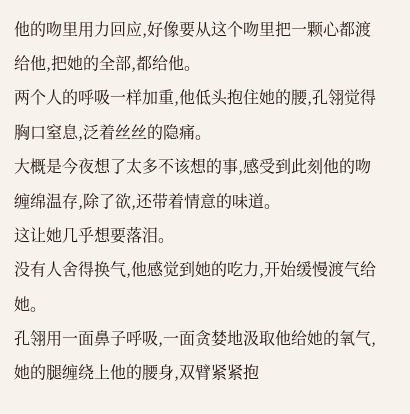他的吻里用力回应,好像要从这个吻里把一颗心都渡给他,把她的全部,都给他。
两个人的呼吸一样加重,他低头抱住她的腰,孔翎觉得胸口窒息,泛着丝丝的隐痛。
大概是今夜想了太多不该想的事,感受到此刻他的吻缠绵温存,除了欲,还带着情意的味道。
这让她几乎想要落泪。
没有人舍得换气,他感觉到她的吃力,开始缓慢渡气给她。
孔翎用一面鼻子呼吸,一面贪婪地汲取他给她的氧气,她的腿缠绕上他的腰身,双臂紧紧抱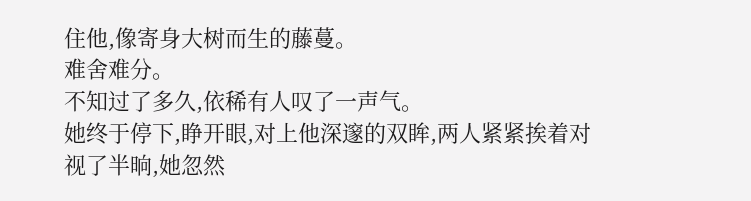住他,像寄身大树而生的藤蔓。
难舍难分。
不知过了多久,依稀有人叹了一声气。
她终于停下,睁开眼,对上他深邃的双眸,两人紧紧挨着对视了半晌,她忽然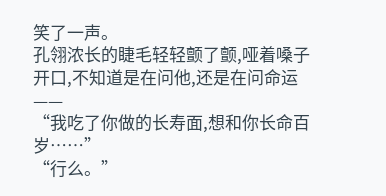笑了一声。
孔翎浓长的睫毛轻轻颤了颤,哑着嗓子开口,不知道是在问他,还是在问命运——
“我吃了你做的长寿面,想和你长命百岁……”
“行么。”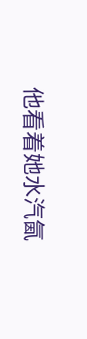他看着她水汽氤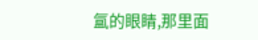氲的眼睛,那里面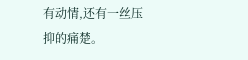有动情,还有一丝压抑的痛楚。